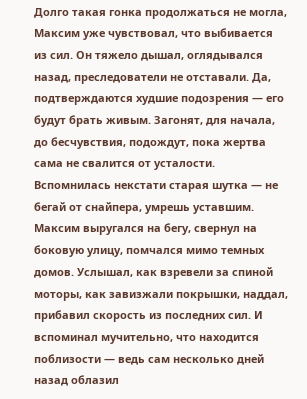Долго такая гонка продолжаться не могла, Максим уже чувствовал, что выбивается из сил. Он тяжело дышал, оглядывался назад, преследователи не отставали. Да, подтверждаются худшие подозрения — его будут брать живым. Загонят, для начала, до бесчувствия, подождут, пока жертва сама не свалится от усталости. Вспомнилась некстати старая шутка — не бегай от снайпера, умрешь уставшим. Максим выругался на бегу, свернул на боковую улицу, помчался мимо темных домов. Услышал, как взревели за спиной моторы, как завизжали покрышки, наддал, прибавил скорость из последних сил. И вспоминал мучительно, что находится поблизости — ведь сам несколько дней назад облазил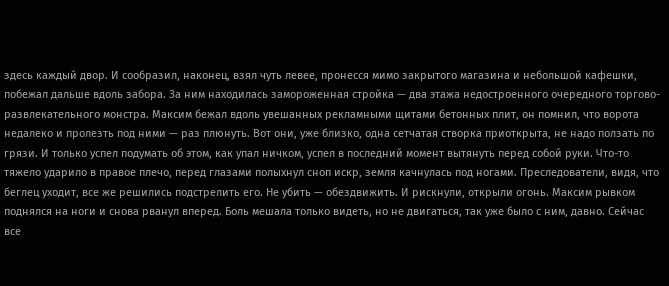здесь каждый двор. И сообразил, наконец, взял чуть левее, пронесся мимо закрытого магазина и небольшой кафешки, побежал дальше вдоль забора. За ним находилась замороженная стройка — два этажа недостроенного очередного торгово-развлекательного монстра. Максим бежал вдоль увешанных рекламными щитами бетонных плит, он помнил, что ворота недалеко и пролезть под ними — раз плюнуть. Вот они, уже близко, одна сетчатая створка приоткрыта, не надо ползать по грязи. И только успел подумать об этом, как упал ничком, успел в последний момент вытянуть перед собой руки. Что-то тяжело ударило в правое плечо, перед глазами полыхнул сноп искр, земля качнулась под ногами. Преследователи, видя, что беглец уходит, все же решились подстрелить его. Не убить — обездвижить. И рискнули, открыли огонь. Максим рывком поднялся на ноги и снова рванул вперед. Боль мешала только видеть, но не двигаться, так уже было с ним, давно. Сейчас все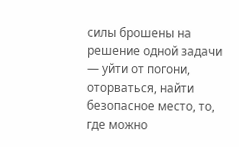силы брошены на решение одной задачи — уйти от погони, оторваться, найти безопасное место, то, где можно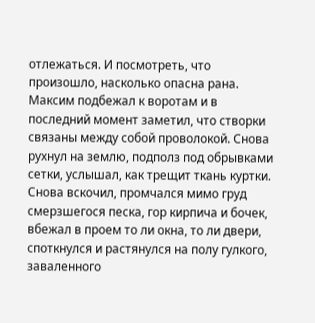отлежаться. И посмотреть, что произошло, насколько опасна рана. Максим подбежал к воротам и в последний момент заметил, что створки связаны между собой проволокой. Снова рухнул на землю, подполз под обрывками сетки, услышал, как трещит ткань куртки. Снова вскочил, промчался мимо груд смерзшегося песка, гор кирпича и бочек, вбежал в проем то ли окна, то ли двери, споткнулся и растянулся на полу гулкого, заваленного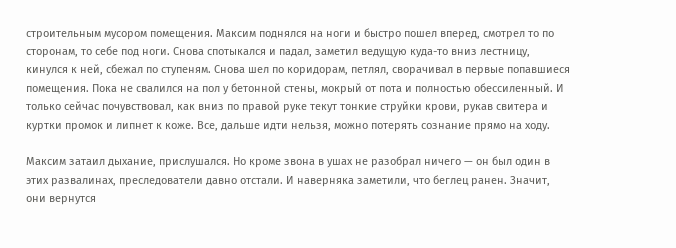строительным мусором помещения. Максим поднялся на ноги и быстро пошел вперед, смотрел то по сторонам, то себе под ноги. Снова спотыкался и падал, заметил ведущую куда-то вниз лестницу, кинулся к ней, сбежал по ступеням. Снова шел по коридорам, петлял, сворачивал в первые попавшиеся помещения. Пока не свалился на пол у бетонной стены, мокрый от пота и полностью обессиленный. И только сейчас почувствовал, как вниз по правой руке текут тонкие струйки крови, рукав свитера и куртки промок и липнет к коже. Все, дальше идти нельзя, можно потерять сознание прямо на ходу.

Максим затаил дыхание, прислушался. Но кроме звона в ушах не разобрал ничего — он был один в этих развалинах, преследователи давно отстали. И наверняка заметили, что беглец ранен. Значит, они вернутся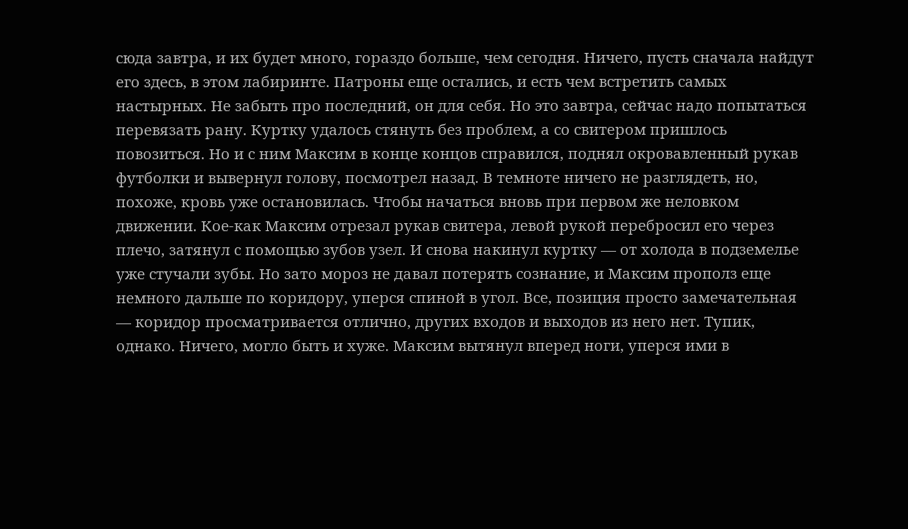сюда завтра, и их будет много, гораздо больше, чем сегодня. Ничего, пусть сначала найдут его здесь, в этом лабиринте. Патроны еще остались, и есть чем встретить самых настырных. Не забыть про последний, он для себя. Но это завтра, сейчас надо попытаться перевязать рану. Куртку удалось стянуть без проблем, а со свитером пришлось повозиться. Но и с ним Максим в конце концов справился, поднял окровавленный рукав футболки и вывернул голову, посмотрел назад. В темноте ничего не разглядеть, но, похоже, кровь уже остановилась. Чтобы начаться вновь при первом же неловком движении. Кое-как Максим отрезал рукав свитера, левой рукой перебросил его через плечо, затянул с помощью зубов узел. И снова накинул куртку — от холода в подземелье уже стучали зубы. Но зато мороз не давал потерять сознание, и Максим прополз еще немного дальше по коридору, уперся спиной в угол. Все, позиция просто замечательная — коридор просматривается отлично, других входов и выходов из него нет. Тупик, однако. Ничего, могло быть и хуже. Максим вытянул вперед ноги, уперся ими в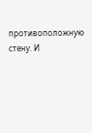противоположную стену. И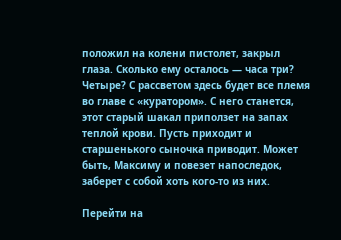положил на колени пистолет, закрыл глаза. Сколько ему осталось — часа три? Четыре? С рассветом здесь будет все племя во главе с «куратором». С него станется, этот старый шакал приползет на запах теплой крови. Пусть приходит и старшенького сыночка приводит. Может быть, Максиму и повезет напоследок, заберет с собой хоть кого-то из них.

Перейти на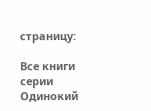страницу:

Все книги серии Одинокий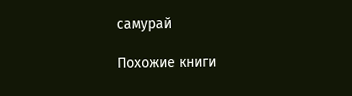самурай

Похожие книги